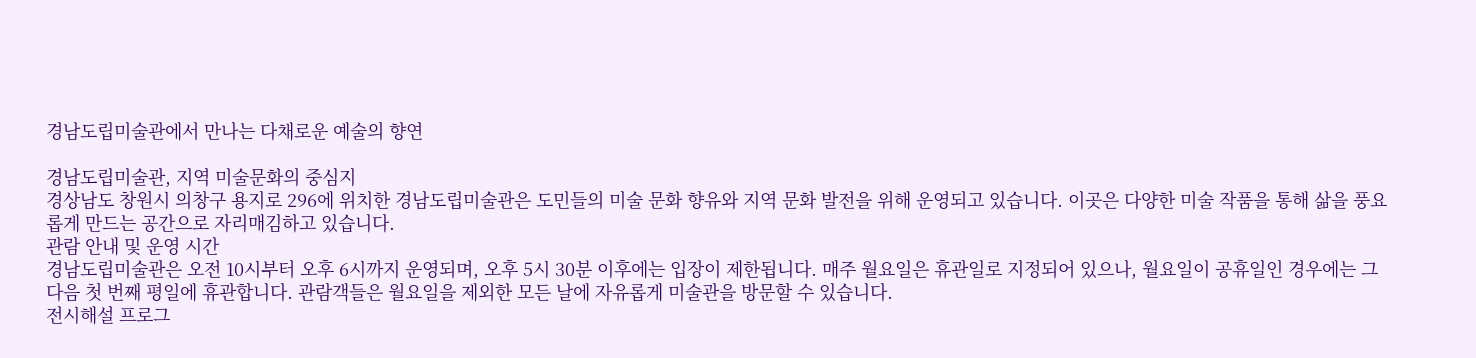경남도립미술관에서 만나는 다채로운 예술의 향연

경남도립미술관, 지역 미술문화의 중심지
경상남도 창원시 의창구 용지로 296에 위치한 경남도립미술관은 도민들의 미술 문화 향유와 지역 문화 발전을 위해 운영되고 있습니다. 이곳은 다양한 미술 작품을 통해 삶을 풍요롭게 만드는 공간으로 자리매김하고 있습니다.
관람 안내 및 운영 시간
경남도립미술관은 오전 10시부터 오후 6시까지 운영되며, 오후 5시 30분 이후에는 입장이 제한됩니다. 매주 월요일은 휴관일로 지정되어 있으나, 월요일이 공휴일인 경우에는 그 다음 첫 번째 평일에 휴관합니다. 관람객들은 월요일을 제외한 모든 날에 자유롭게 미술관을 방문할 수 있습니다.
전시해설 프로그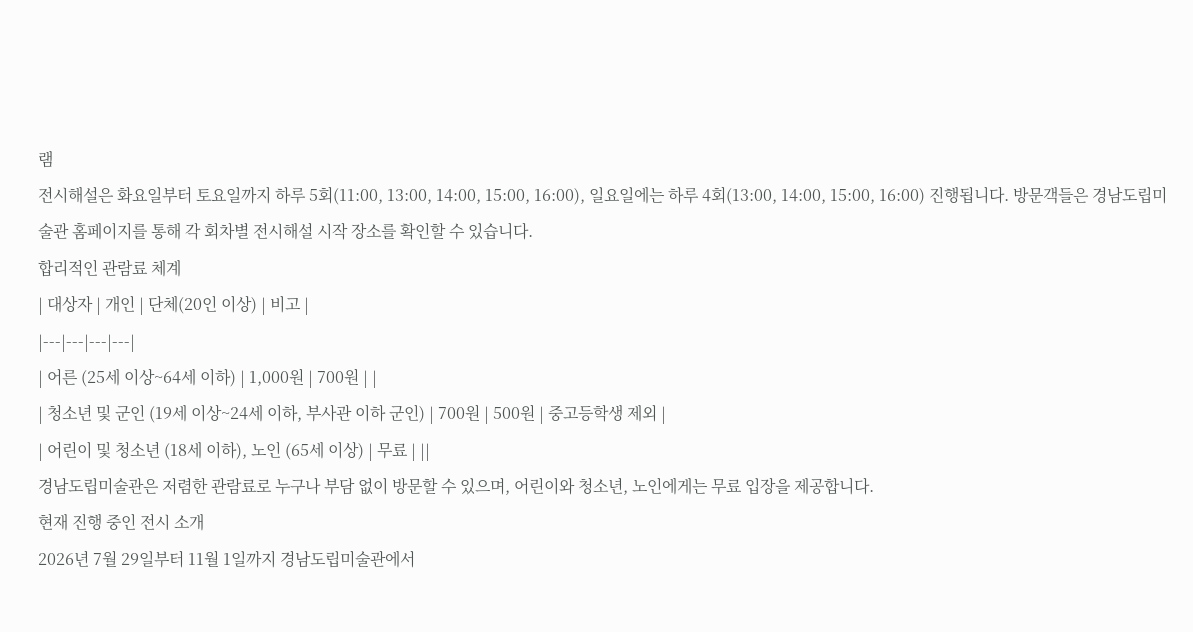램
전시해설은 화요일부터 토요일까지 하루 5회(11:00, 13:00, 14:00, 15:00, 16:00), 일요일에는 하루 4회(13:00, 14:00, 15:00, 16:00) 진행됩니다. 방문객들은 경남도립미술관 홈페이지를 통해 각 회차별 전시해설 시작 장소를 확인할 수 있습니다.
합리적인 관람료 체계
| 대상자 | 개인 | 단체(20인 이상) | 비고 |
|---|---|---|---|
| 어른 (25세 이상~64세 이하) | 1,000원 | 700원 | |
| 청소년 및 군인 (19세 이상~24세 이하, 부사관 이하 군인) | 700원 | 500원 | 중고등학생 제외 |
| 어린이 및 청소년 (18세 이하), 노인 (65세 이상) | 무료 | ||
경남도립미술관은 저렴한 관람료로 누구나 부담 없이 방문할 수 있으며, 어린이와 청소년, 노인에게는 무료 입장을 제공합니다.
현재 진행 중인 전시 소개
2026년 7월 29일부터 11월 1일까지 경남도립미술관에서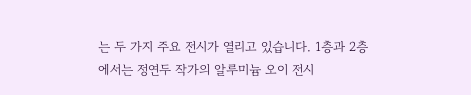는 두 가지 주요 전시가 열리고 있습니다. 1층과 2층에서는 정연두 작가의 알루미늄 오이 전시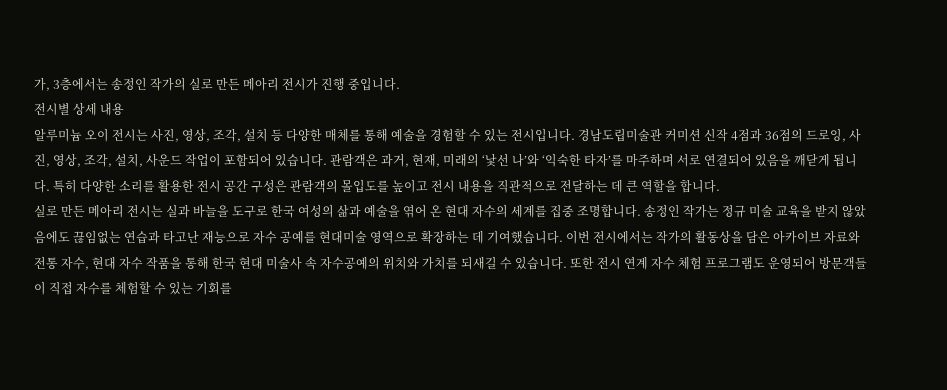가, 3층에서는 송정인 작가의 실로 만든 메아리 전시가 진행 중입니다.
전시별 상세 내용
알루미늄 오이 전시는 사진, 영상, 조각, 설치 등 다양한 매체를 통해 예술을 경험할 수 있는 전시입니다. 경남도립미술관 커미션 신작 4점과 36점의 드로잉, 사진, 영상, 조각, 설치, 사운드 작업이 포함되어 있습니다. 관람객은 과거, 현재, 미래의 ‘낯선 나’와 ‘익숙한 타자’를 마주하며 서로 연결되어 있음을 깨닫게 됩니다. 특히 다양한 소리를 활용한 전시 공간 구성은 관람객의 몰입도를 높이고 전시 내용을 직관적으로 전달하는 데 큰 역할을 합니다.
실로 만든 메아리 전시는 실과 바늘을 도구로 한국 여성의 삶과 예술을 엮어 온 현대 자수의 세계를 집중 조명합니다. 송정인 작가는 정규 미술 교육을 받지 않았음에도 끊임없는 연습과 타고난 재능으로 자수 공예를 현대미술 영역으로 확장하는 데 기여했습니다. 이번 전시에서는 작가의 활동상을 담은 아카이브 자료와 전통 자수, 현대 자수 작품을 통해 한국 현대 미술사 속 자수공예의 위치와 가치를 되새길 수 있습니다. 또한 전시 연계 자수 체험 프로그램도 운영되어 방문객들이 직접 자수를 체험할 수 있는 기회를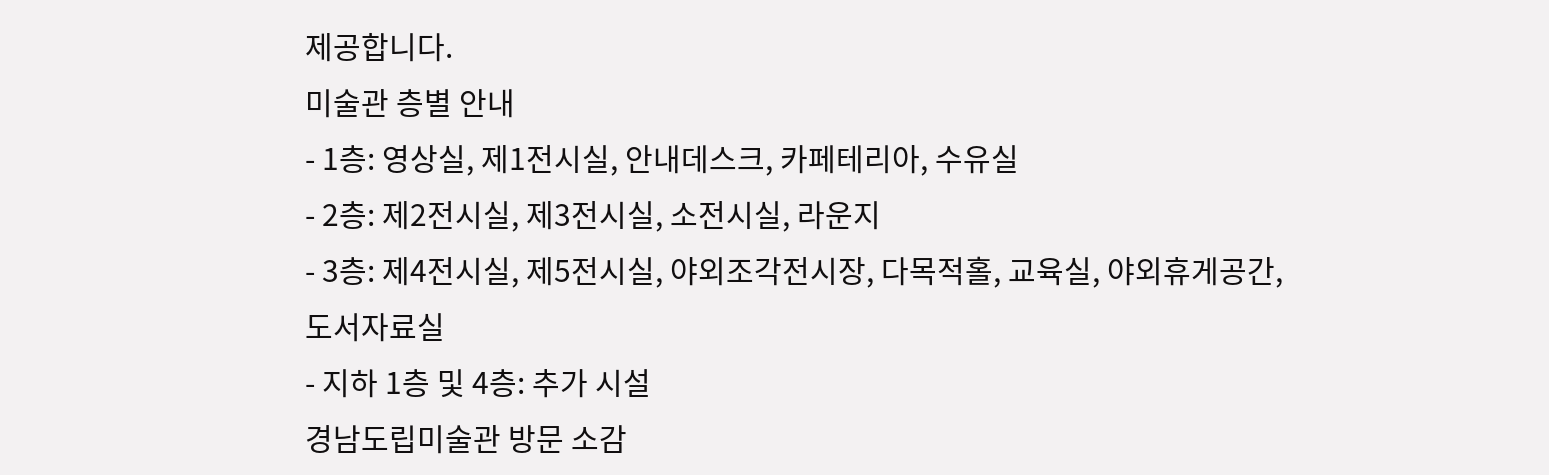제공합니다.
미술관 층별 안내
- 1층: 영상실, 제1전시실, 안내데스크, 카페테리아, 수유실
- 2층: 제2전시실, 제3전시실, 소전시실, 라운지
- 3층: 제4전시실, 제5전시실, 야외조각전시장, 다목적홀, 교육실, 야외휴게공간, 도서자료실
- 지하 1층 및 4층: 추가 시설
경남도립미술관 방문 소감